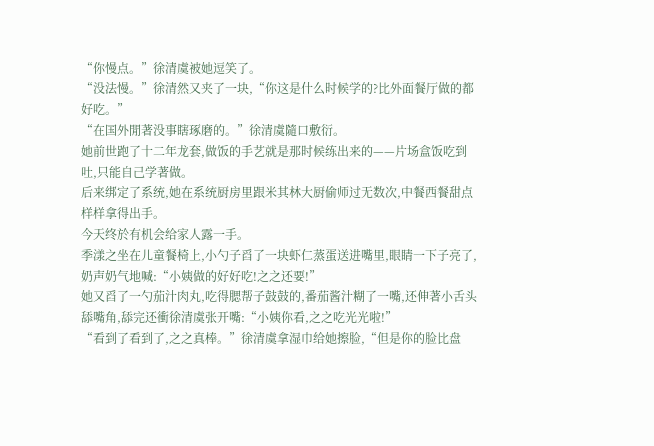“你慢点。”徐清虞被她逗笑了。
“没法慢。”徐清然又夹了一块,“你这是什么时候学的?比外面餐厅做的都好吃。”
“在国外閒著没事瞎琢磨的。”徐清虞隨口敷衍。
她前世跑了十二年龙套,做饭的手艺就是那时候练出来的——片场盒饭吃到吐,只能自己学著做。
后来绑定了系统,她在系统厨房里跟米其林大厨偷师过无数次,中餐西餐甜点样样拿得出手。
今天终於有机会给家人露一手。
季漾之坐在儿童餐椅上,小勺子舀了一块虾仁蒸蛋送进嘴里,眼睛一下子亮了,奶声奶气地喊:“小姨做的好好吃!之之还要!”
她又舀了一勺茄汁肉丸,吃得腮帮子鼓鼓的,番茄酱汁糊了一嘴,还伸著小舌头舔嘴角,舔完还衝徐清虞张开嘴:“小姨你看,之之吃光光啦!”
“看到了看到了,之之真棒。”徐清虞拿湿巾给她擦脸,“但是你的脸比盘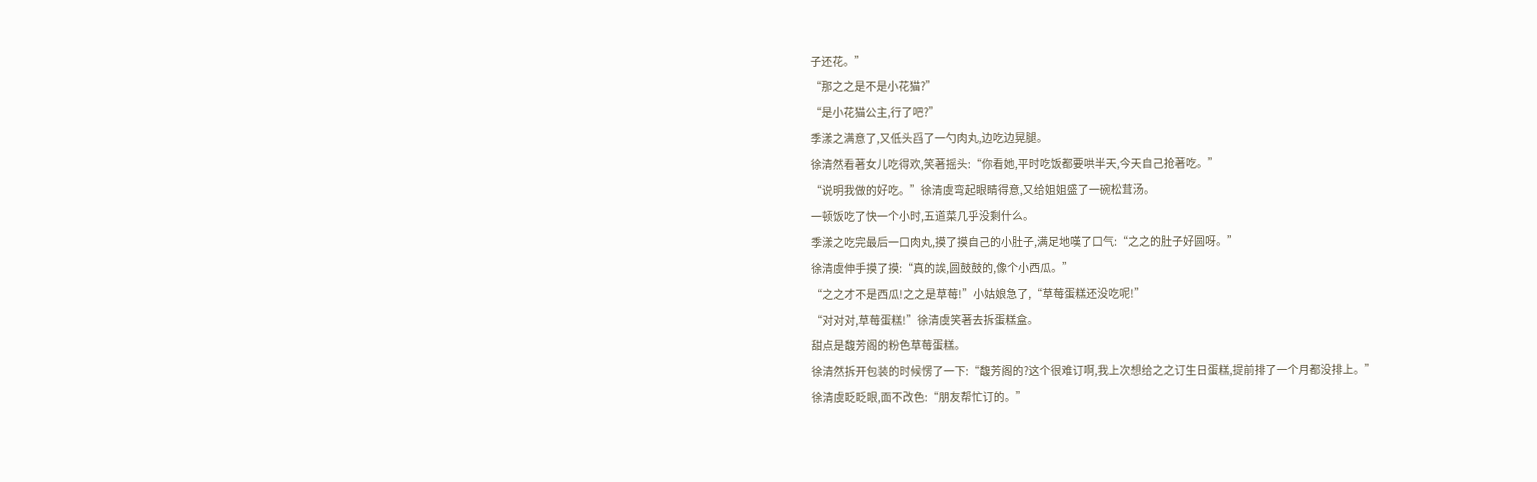子还花。”
“那之之是不是小花猫?”
“是小花猫公主,行了吧?”
季漾之满意了,又低头舀了一勺肉丸,边吃边晃腿。
徐清然看著女儿吃得欢,笑著摇头:“你看她,平时吃饭都要哄半天,今天自己抢著吃。”
“说明我做的好吃。”徐清虞弯起眼睛得意,又给姐姐盛了一碗松茸汤。
一顿饭吃了快一个小时,五道菜几乎没剩什么。
季漾之吃完最后一口肉丸,摸了摸自己的小肚子,满足地嘆了口气:“之之的肚子好圆呀。”
徐清虞伸手摸了摸:“真的誒,圆鼓鼓的,像个小西瓜。”
“之之才不是西瓜!之之是草莓!”小姑娘急了,“草莓蛋糕还没吃呢!”
“对对对,草莓蛋糕!”徐清虞笑著去拆蛋糕盒。
甜点是馥芳阁的粉色草莓蛋糕。
徐清然拆开包装的时候愣了一下:“馥芳阁的?这个很难订啊,我上次想给之之订生日蛋糕,提前排了一个月都没排上。”
徐清虞眨眨眼,面不改色:“朋友帮忙订的。”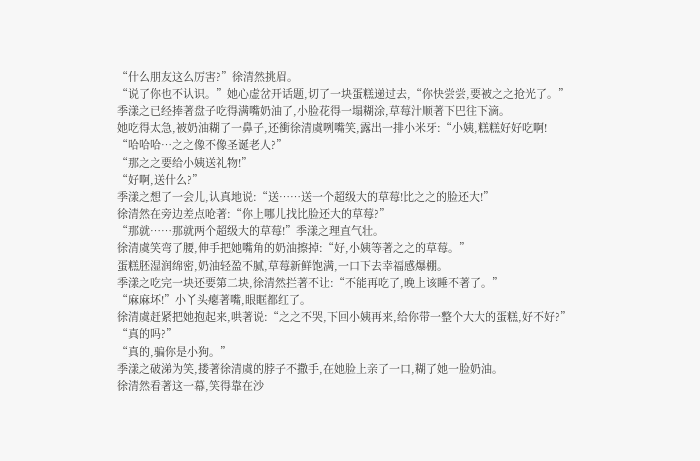“什么朋友这么厉害?”徐清然挑眉。
“说了你也不认识。”她心虚岔开话题,切了一块蛋糕递过去,“你快尝尝,要被之之抢光了。”
季漾之已经捧著盘子吃得满嘴奶油了,小脸花得一塌糊涂,草莓汁顺著下巴往下滴。
她吃得太急,被奶油糊了一鼻子,还衝徐清虞咧嘴笑,露出一排小米牙:“小姨,糕糕好好吃啊!
“哈哈哈…之之像不像圣诞老人?”
“那之之要给小姨送礼物!”
“好啊,送什么?”
季漾之想了一会儿,认真地说:“送……送一个超级大的草莓!比之之的脸还大!”
徐清然在旁边差点呛著:“你上哪儿找比脸还大的草莓?”
“那就……那就两个超级大的草莓!”季漾之理直气壮。
徐清虞笑弯了腰,伸手把她嘴角的奶油擦掉:“好,小姨等著之之的草莓。”
蛋糕胚湿润绵密,奶油轻盈不腻,草莓新鲜饱满,一口下去幸福感爆棚。
季漾之吃完一块还要第二块,徐清然拦著不让:“不能再吃了,晚上该睡不著了。”
“麻麻坏!”小丫头瘪著嘴,眼眶都红了。
徐清虞赶紧把她抱起来,哄著说:“之之不哭,下回小姨再来,给你带一整个大大的蛋糕,好不好?”
“真的吗?”
“真的,骗你是小狗。”
季漾之破涕为笑,搂著徐清虞的脖子不撒手,在她脸上亲了一口,糊了她一脸奶油。
徐清然看著这一幕,笑得靠在沙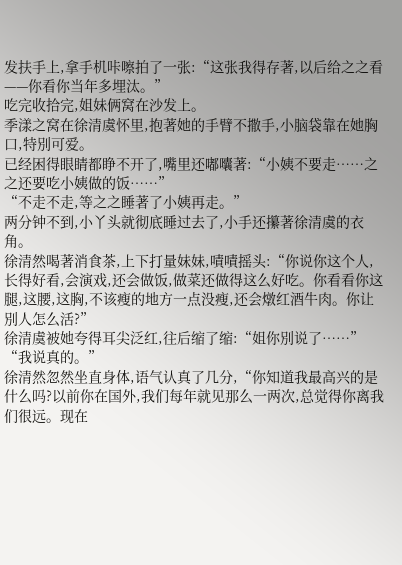发扶手上,拿手机咔嚓拍了一张:“这张我得存著,以后给之之看——你看你当年多埋汰。”
吃完收拾完,姐妹俩窝在沙发上。
季漾之窝在徐清虞怀里,抱著她的手臂不撒手,小脑袋靠在她胸口,特別可爱。
已经困得眼睛都睁不开了,嘴里还嘟囔著:“小姨不要走……之之还要吃小姨做的饭……”
“不走不走,等之之睡著了小姨再走。”
两分钟不到,小丫头就彻底睡过去了,小手还攥著徐清虞的衣角。
徐清然喝著消食茶,上下打量妹妹,嘖嘖摇头:“你说你这个人,长得好看,会演戏,还会做饭,做菜还做得这么好吃。你看看你这腿,这腰,这胸,不该瘦的地方一点没瘦,还会燉红酒牛肉。你让別人怎么活?”
徐清虞被她夸得耳尖泛红,往后缩了缩:“姐你別说了……”
“我说真的。”
徐清然忽然坐直身体,语气认真了几分,“你知道我最高兴的是什么吗?以前你在国外,我们每年就见那么一两次,总觉得你离我们很远。现在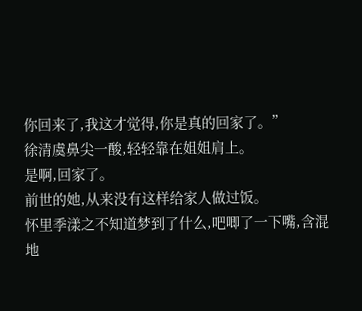你回来了,我这才觉得,你是真的回家了。”
徐清虞鼻尖一酸,轻轻靠在姐姐肩上。
是啊,回家了。
前世的她,从来没有这样给家人做过饭。
怀里季漾之不知道梦到了什么,吧唧了一下嘴,含混地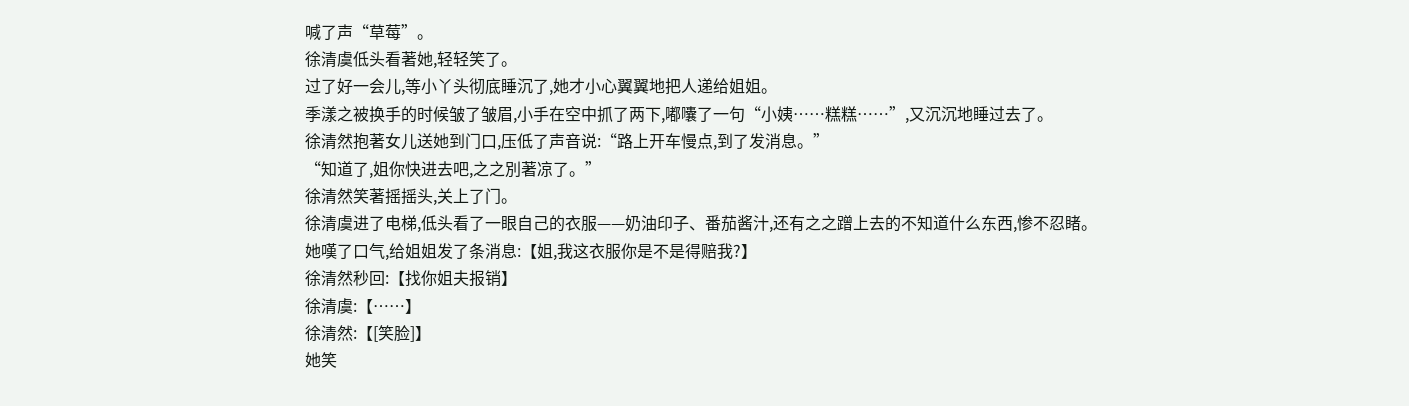喊了声“草莓”。
徐清虞低头看著她,轻轻笑了。
过了好一会儿,等小丫头彻底睡沉了,她才小心翼翼地把人递给姐姐。
季漾之被换手的时候皱了皱眉,小手在空中抓了两下,嘟囔了一句“小姨……糕糕……”,又沉沉地睡过去了。
徐清然抱著女儿送她到门口,压低了声音说:“路上开车慢点,到了发消息。”
“知道了,姐你快进去吧,之之別著凉了。”
徐清然笑著摇摇头,关上了门。
徐清虞进了电梯,低头看了一眼自己的衣服——奶油印子、番茄酱汁,还有之之蹭上去的不知道什么东西,惨不忍睹。
她嘆了口气,给姐姐发了条消息:【姐,我这衣服你是不是得赔我?】
徐清然秒回:【找你姐夫报销】
徐清虞:【……】
徐清然:【[笑脸]】
她笑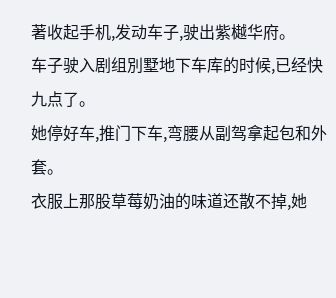著收起手机,发动车子,驶出紫樾华府。
车子驶入剧组別墅地下车库的时候,已经快九点了。
她停好车,推门下车,弯腰从副驾拿起包和外套。
衣服上那股草莓奶油的味道还散不掉,她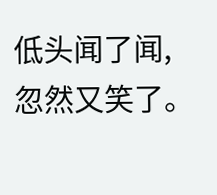低头闻了闻,忽然又笑了。